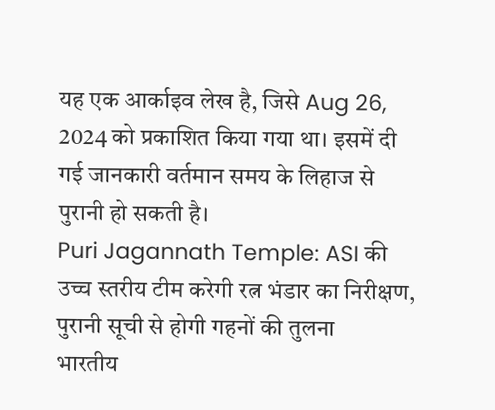यह एक आर्काइव लेख है, जिसे Aug 26, 2024 को प्रकाशित किया गया था। इसमें दी गई जानकारी वर्तमान समय के लिहाज से पुरानी हो सकती है।
Puri Jagannath Temple: ASI की उच्च स्तरीय टीम करेगी रत्न भंडार का निरीक्षण, पुरानी सूची से होगी गहनों की तुलना
भारतीय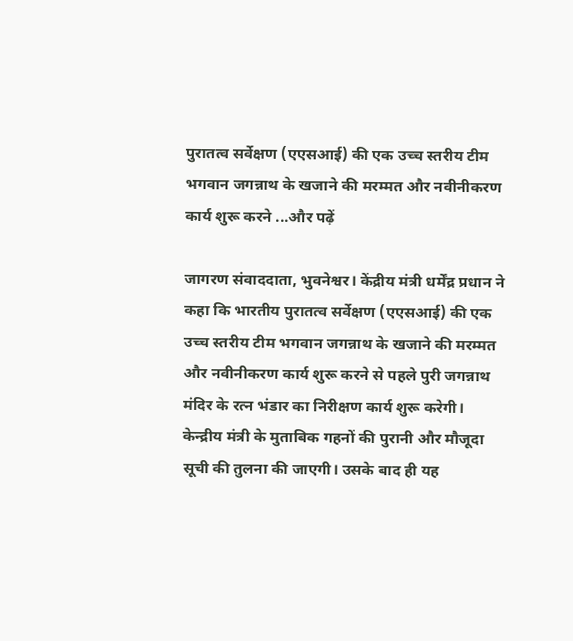पुरातत्व सर्वेक्षण (एएसआई) की एक उच्च स्तरीय टीम भगवान जगन्नाथ के खजाने की मरम्मत और नवीनीकरण कार्य शुरू करने ...और पढ़ें

जागरण संवाददाता, भुवनेश्वर। केंद्रीय मंत्री धर्मेंद्र प्रधान ने कहा कि भारतीय पुरातत्व सर्वेक्षण (एएसआई) की एक उच्च स्तरीय टीम भगवान जगन्नाथ के खजाने की मरम्मत और नवीनीकरण कार्य शुरू करने से पहले पुरी जगन्नाथ मंदिर के रत्न भंडार का निरीक्षण कार्य शुरू करेगी।
केन्द्रीय मंत्री के मुताबिक गहनों की पुरानी और मौजूदा सूची की तुलना की जाएगी। उसके बाद ही यह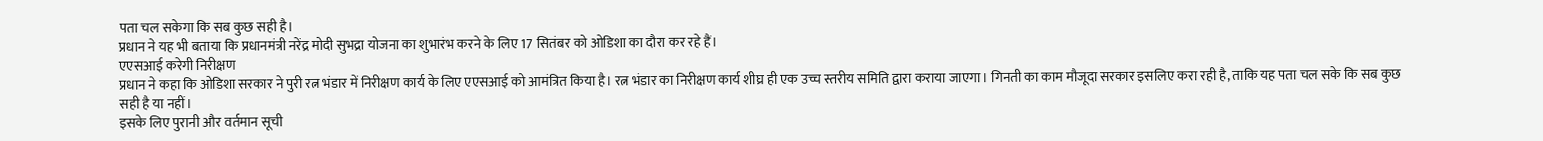पता चल सकेगा कि सब कुछ सही है।
प्रधान ने यह भी बताया कि प्रधानमंत्री नरेंद्र मोदी सुभद्रा योजना का शुभारंभ करने के लिए 17 सितंबर को ओडिशा का दौरा कर रहे हैं।
एएसआई करेगी निरीक्षण
प्रधान ने कहा कि ओडिशा सरकार ने पुरी रत्न भंडार में निरीक्षण कार्य के लिए एएसआई को आमंत्रित किया है। रत्न भंडार का निरीक्षण कार्य शीघ्र ही एक उच्च स्तरीय समिति द्वारा कराया जाएगा। गिनती का काम मौजूदा सरकार इसलिए करा रही है, ताकि यह पता चल सके कि सब कुछ सही है या नहीं।
इसके लिए पुरानी और वर्तमान सूची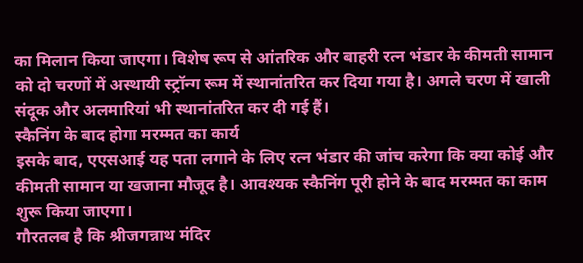का मिलान किया जाएगा। विशेष रूप से आंतरिक और बाहरी रत्न भंडार के कीमती सामान को दो चरणों में अस्थायी स्ट्रॉन्ग रूम में स्थानांतरित कर दिया गया है। अगले चरण में खाली संदूक और अलमारियां भी स्थानांतरित कर दी गई हैं।
स्कैनिंग के बाद होगा मरम्मत का कार्य
इसके बाद, एएसआई यह पता लगाने के लिए रत्न भंडार की जांच करेगा कि क्या कोई और कीमती सामान या खजाना मौजूद है। आवश्यक स्कैनिंग पूरी होने के बाद मरम्मत का काम शुरू किया जाएगा।
गौरतलब है कि श्रीजगन्नाथ मंदिर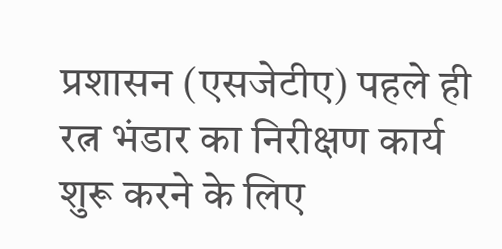प्रशासन (एसजेटीए) पहले ही रत्न भंडार का निरीक्षण कार्य शुरू करने के लिए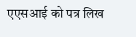एएसआई को पत्र लिख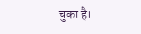चुका है।